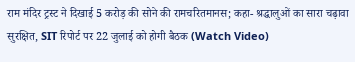राम मंदिर ट्रस्ट ने दिखाई 5 करोड़ की सोने की रामचरितमानस; कहा- श्रद्धालुओं का सारा चढ़ावा सुरक्षित, SIT रिपोर्ट पर 22 जुलाई को होगी बैठक (Watch Video)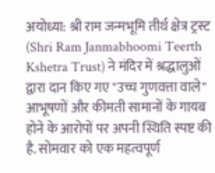अयोध्या: श्री राम जन्मभूमि तीर्थ क्षेत्र ट्रस्ट (Shri Ram Janmabhoomi Teerth Kshetra Trust) ने मंदिर में श्रद्धालुओं द्वारा दान किए गए "उच्च गुणवत्ता वाले" आभूषणों और कीमती सामानों के गायब होने के आरोपों पर अपनी स्थिति स्पष्ट की है. सोमवार को एक महत्वपूर्ण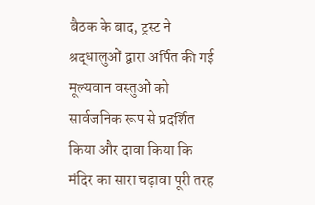बैठक के बाद, ट्रस्ट ने श्रद्धालुओं द्वारा अर्पित की गई मूल्यवान वस्तुओं को सार्वजनिक रूप से प्रदर्शित किया और दावा किया कि मंदिर का सारा चढ़ावा पूरी तरह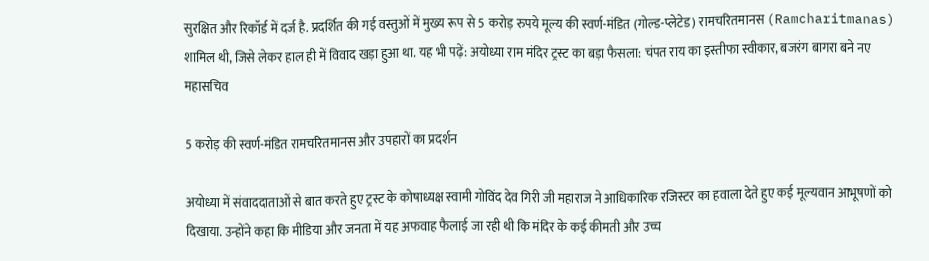सुरक्षित और रिकॉर्ड में दर्ज है. प्रदर्शित की गई वस्तुओं में मुख्य रूप से 5 करोड़ रुपये मूल्य की स्वर्ण-मंडित (गोल्ड-प्लेटेड) रामचरितमानस (Ramcharitmanas) शामिल थी, जिसे लेकर हाल ही में विवाद खड़ा हुआ था. यह भी पढ़ें: अयोध्या राम मंदिर ट्रस्ट का बड़ा फैसला: चंपत राय का इस्तीफा स्वीकार, बजरंग बागरा बने नए महासचिव

5 करोड़ की स्वर्ण-मंडित रामचरितमानस और उपहारों का प्रदर्शन

अयोध्या में संवाददाताओं से बात करते हुए ट्रस्ट के कोषाध्यक्ष स्वामी गोविंद देव गिरी जी महाराज ने आधिकारिक रजिस्टर का हवाला देते हुए कई मूल्यवान आभूषणों को दिखाया. उन्होंने कहा कि मीडिया और जनता में यह अफवाह फैलाई जा रही थी कि मंदिर के कई कीमती और उच्च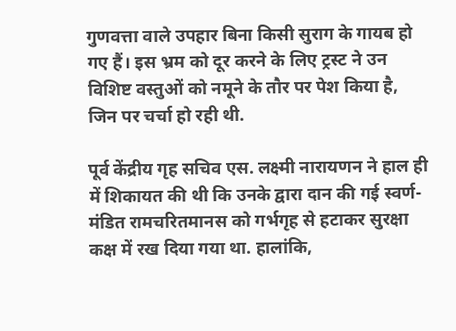गुणवत्ता वाले उपहार बिना किसी सुराग के गायब हो गए हैं। इस भ्रम को दूर करने के लिए ट्रस्ट ने उन विशिष्ट वस्तुओं को नमूने के तौर पर पेश किया है, जिन पर चर्चा हो रही थी.

पूर्व केंद्रीय गृह सचिव एस. लक्ष्मी नारायणन ने हाल ही में शिकायत की थी कि उनके द्वारा दान की गई स्वर्ण-मंडित रामचरितमानस को गर्भगृह से हटाकर सुरक्षा कक्ष में रख दिया गया था. हालांकि,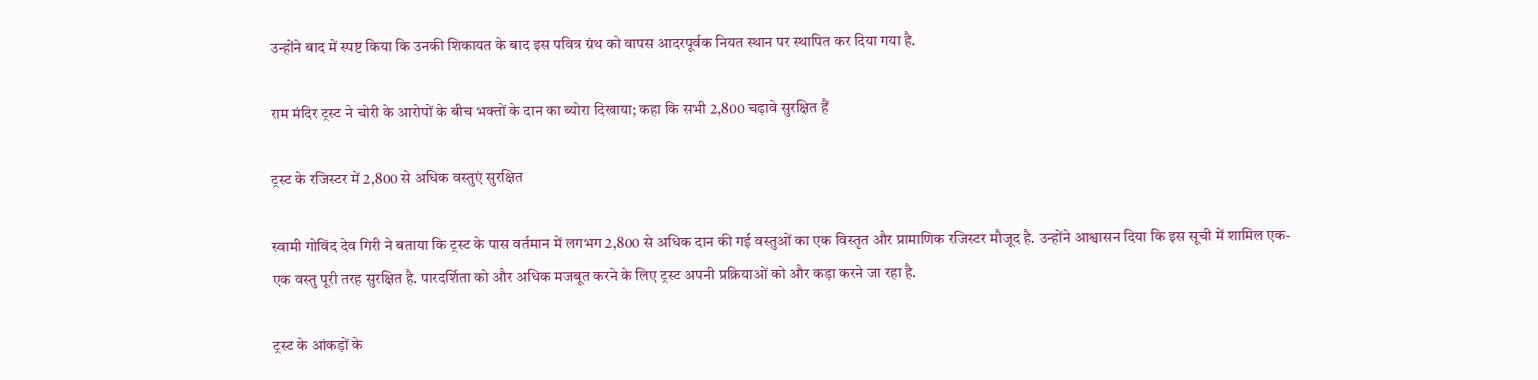उन्होंने बाद में स्पष्ट किया कि उनकी शिकायत के बाद इस पवित्र ग्रंथ को वापस आदरपूर्वक नियत स्थान पर स्थापित कर दिया गया है.

राम मंदिर ट्रस्ट ने चोरी के आरोपों के बीच भक्तों के दान का ब्योरा दिखाया; कहा कि सभी 2,800 चढ़ावे सुरक्षित हैं

ट्रस्ट के रजिस्टर में 2,800 से अधिक वस्तुएं सुरक्षित

स्वामी गोविंद देव गिरी ने बताया कि ट्रस्ट के पास वर्तमान में लगभग 2,800 से अधिक दान की गई वस्तुओं का एक विस्तृत और प्रामाणिक रजिस्टर मौजूद है. उन्होंने आश्वासन दिया कि इस सूची में शामिल एक-एक वस्तु पूरी तरह सुरक्षित है. पारदर्शिता को और अधिक मजबूत करने के लिए ट्रस्ट अपनी प्रक्रियाओं को और कड़ा करने जा रहा है.

ट्रस्ट के आंकड़ों के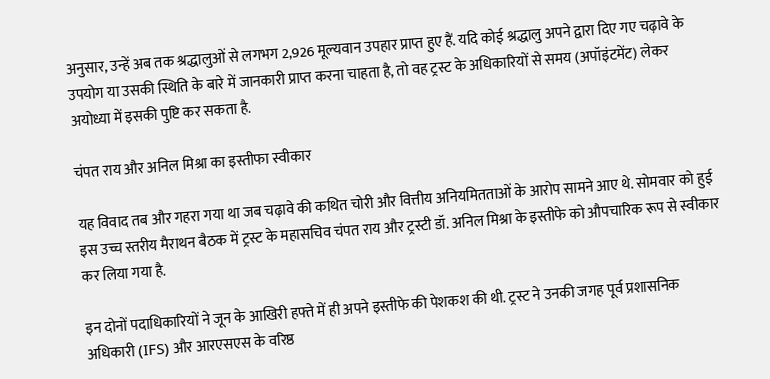अनुसार, उन्हें अब तक श्रद्धालुओं से लगभग 2,926 मूल्यवान उपहार प्राप्त हुए हैं. यदि कोई श्रद्धालु अपने द्वारा दिए गए चढ़ावे के उपयोग या उसकी स्थिति के बारे में जानकारी प्राप्त करना चाहता है, तो वह ट्रस्ट के अधिकारियों से समय (अपॉइंटमेंट) लेकर अयोध्या में इसकी पुष्टि कर सकता है.

चंपत राय और अनिल मिश्रा का इस्तीफा स्वीकार

यह विवाद तब और गहरा गया था जब चढ़ावे की कथित चोरी और वित्तीय अनियमितताओं के आरोप सामने आए थे. सोमवार को हुई इस उच्च स्तरीय मैराथन बैठक में ट्रस्ट के महासचिव चंपत राय और ट्रस्टी डॉ. अनिल मिश्रा के इस्तीफे को औपचारिक रूप से स्वीकार कर लिया गया है.

इन दोनों पदाधिकारियों ने जून के आखिरी हफ्ते में ही अपने इस्तीफे की पेशकश की थी. ट्रस्ट ने उनकी जगह पूर्व प्रशासनिक अधिकारी (IFS) और आरएसएस के वरिष्ठ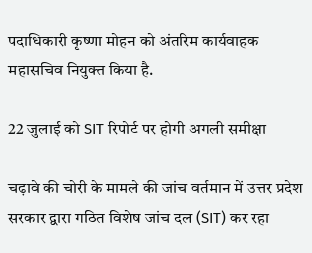पदाधिकारी कृष्णा मोहन को अंतरिम कार्यवाहक महासचिव नियुक्त किया है.

22 जुलाई को SIT रिपोर्ट पर होगी अगली समीक्षा

चढ़ावे की चोरी के मामले की जांच वर्तमान में उत्तर प्रदेश सरकार द्वारा गठित विशेष जांच दल (SIT) कर रहा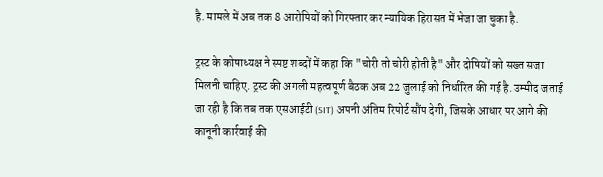है. मामले में अब तक 8 आरोपियों को गिरफ्तार कर न्यायिक हिरासत में भेजा जा चुका है.

ट्रस्ट के कोषाध्यक्ष ने स्पष्ट शब्दों में कहा कि "चोरी तो चोरी होती है" और दोषियों को सख्त सजा मिलनी चाहिए. ट्रस्ट की अगली महत्वपूर्ण बैठक अब 22 जुलाई को निर्धारित की गई है. उम्मीद जताई जा रही है कि तब तक एसआईटी (SIT) अपनी अंतिम रिपोर्ट सौंप देगी, जिसके आधार पर आगे की कानूनी कार्रवाई की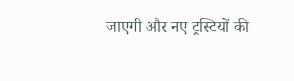जाएगी और नए ट्रस्टियों की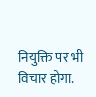नियुक्ति पर भी विचार होगा.